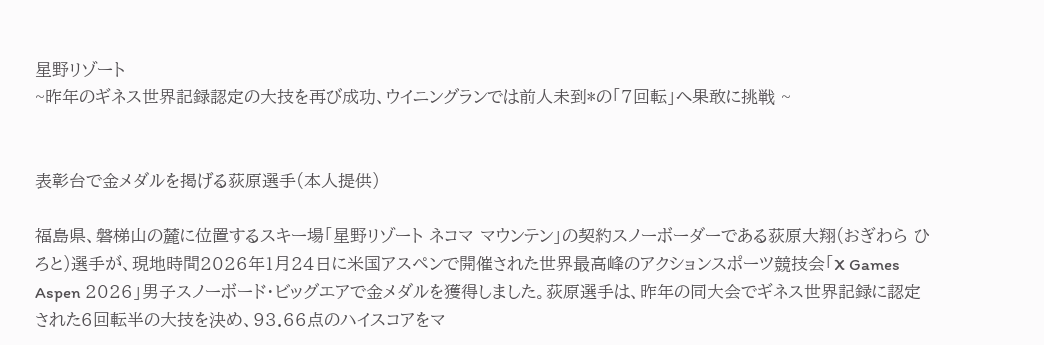星野リゾート
~昨年のギネス世界記録認定の大技を再び成功、ウイニングランでは前人未到*の「7回転」へ果敢に挑戦 ~


表彰台で金メダルを掲げる荻原選手(本人提供)

福島県、磐梯山の麓に位置するスキー場「星野リゾート ネコマ マウンテン」の契約スノーボーダーである荻原大翔(おぎわら ひろと)選手が、現地時間2026年1月24日に米国アスペンで開催された世界最高峰のアクションスポーツ競技会「X Games Aspen 2026」男子スノーボード・ビッグエアで金メダルを獲得しました。荻原選手は、昨年の同大会でギネス世界記録に認定された6回転半の大技を決め、93.66点のハイスコアをマ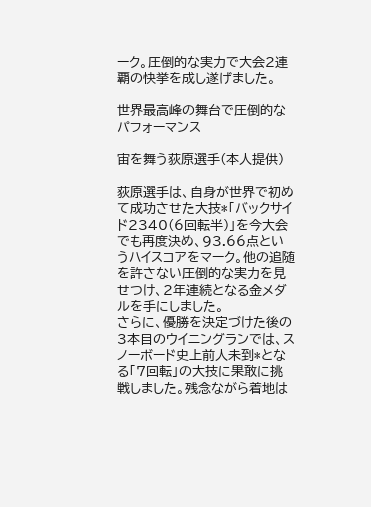ーク。圧倒的な実力で大会2連覇の快挙を成し遂げました。

世界最高峰の舞台で圧倒的なパフォーマンス

宙を舞う荻原選手(本人提供)

荻原選手は、自身が世界で初めて成功させた大技*「バックサイド2340(6回転半)」を今大会でも再度決め、93.66点というハイスコアをマーク。他の追随を許さない圧倒的な実力を見せつけ、2年連続となる金メダルを手にしました。
さらに、優勝を決定づけた後の3本目のウイニングランでは、スノーボード史上前人未到*となる「7回転」の大技に果敢に挑戦しました。残念ながら着地は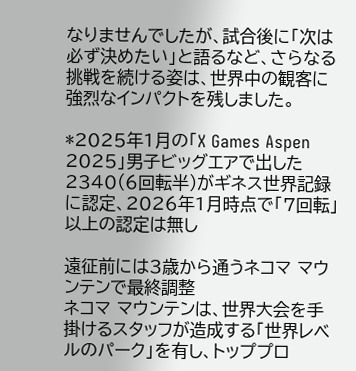なりませんでしたが、試合後に「次は必ず決めたい」と語るなど、さらなる挑戦を続ける姿は、世界中の観客に強烈なインパクトを残しました。

*2025年1月の「X Games Aspen 2025」男子ビッグエアで出した2340(6回転半)がギネス世界記録に認定、2026年1月時点で「7回転」以上の認定は無し

遠征前には3歳から通うネコマ マウンテンで最終調整
ネコマ マウンテンは、世界大会を手掛けるスタッフが造成する「世界レベルのパーク」を有し、トッププロ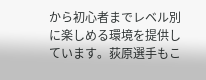から初心者までレベル別に楽しめる環境を提供しています。荻原選手もこ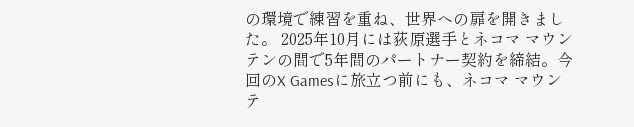の環境で練習を重ね、世界への扉を開きました。 2025年10月には荻原選手とネコマ マウンテンの間で5年間のパートナー契約を締結。今回のX Gamesに旅立つ前にも、ネコマ マウンテ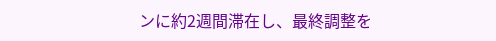ンに約2週間滞在し、最終調整を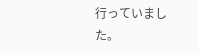行っていました。